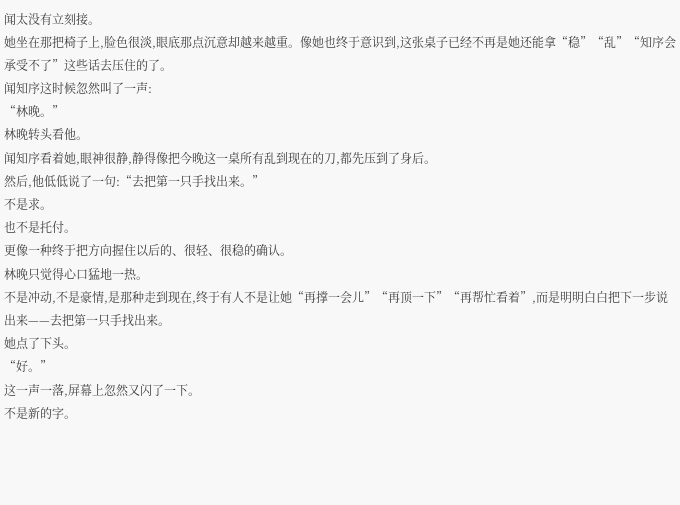闻太没有立刻接。
她坐在那把椅子上,脸色很淡,眼底那点沉意却越来越重。像她也终于意识到,这张桌子已经不再是她还能拿“稳”“乱”“知序会承受不了”这些话去压住的了。
闻知序这时候忽然叫了一声:
“林晚。”
林晚转头看他。
闻知序看着她,眼神很静,静得像把今晚这一桌所有乱到现在的刀,都先压到了身后。
然后,他低低说了一句:“去把第一只手找出来。”
不是求。
也不是托付。
更像一种终于把方向握住以后的、很轻、很稳的确认。
林晚只觉得心口猛地一热。
不是冲动,不是豪情,是那种走到现在,终于有人不是让她“再撑一会儿”“再顶一下”“再帮忙看着”,而是明明白白把下一步说出来——去把第一只手找出来。
她点了下头。
“好。”
这一声一落,屏幕上忽然又闪了一下。
不是新的字。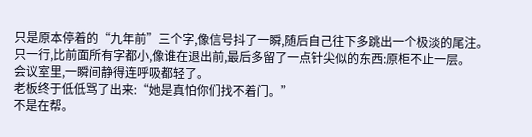只是原本停着的“九年前”三个字,像信号抖了一瞬,随后自己往下多跳出一个极淡的尾注。
只一行,比前面所有字都小,像谁在退出前,最后多留了一点针尖似的东西:原柜不止一层。
会议室里,一瞬间静得连呼吸都轻了。
老板终于低低骂了出来:“她是真怕你们找不着门。”
不是在帮。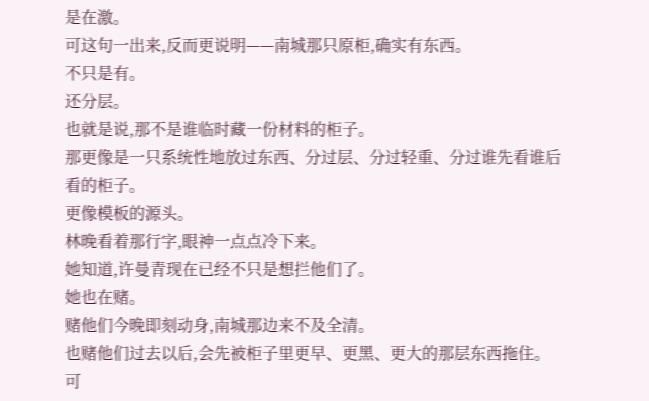是在激。
可这句一出来,反而更说明——南城那只原柜,确实有东西。
不只是有。
还分层。
也就是说,那不是谁临时藏一份材料的柜子。
那更像是一只系统性地放过东西、分过层、分过轻重、分过谁先看谁后看的柜子。
更像模板的源头。
林晚看着那行字,眼神一点点冷下来。
她知道,许曼青现在已经不只是想拦他们了。
她也在赌。
赌他们今晚即刻动身,南城那边来不及全清。
也赌他们过去以后,会先被柜子里更早、更黑、更大的那层东西拖住。
可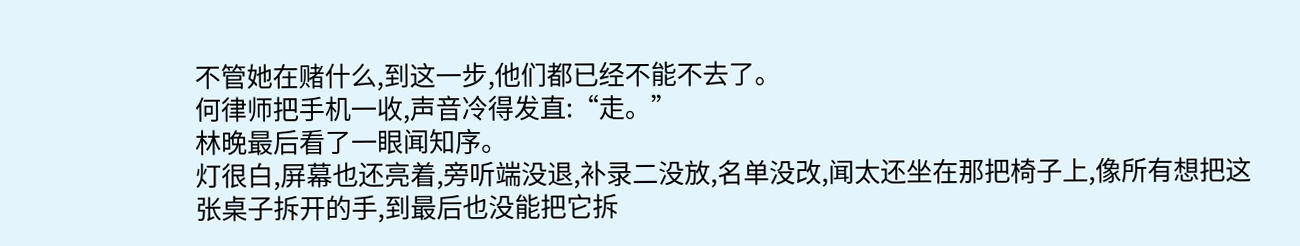不管她在赌什么,到这一步,他们都已经不能不去了。
何律师把手机一收,声音冷得发直:“走。”
林晚最后看了一眼闻知序。
灯很白,屏幕也还亮着,旁听端没退,补录二没放,名单没改,闻太还坐在那把椅子上,像所有想把这张桌子拆开的手,到最后也没能把它拆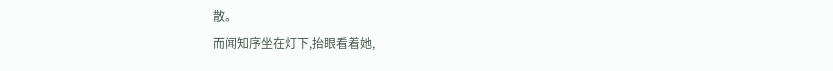散。
而闻知序坐在灯下,抬眼看着她,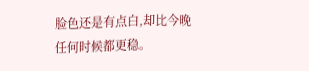脸色还是有点白,却比今晚任何时候都更稳。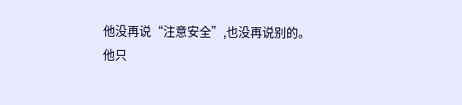他没再说“注意安全”,也没再说别的。
他只